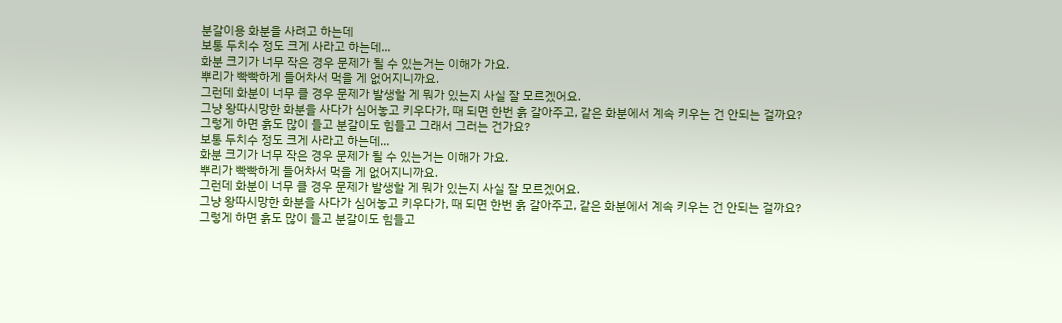분갈이용 화분을 사려고 하는데
보통 두치수 정도 크게 사라고 하는데...
화분 크기가 너무 작은 경우 문제가 될 수 있는거는 이해가 가요.
뿌리가 빡빡하게 들어차서 먹을 게 없어지니까요.
그런데 화분이 너무 클 경우 문제가 발생할 게 뭐가 있는지 사실 잘 모르겠어요.
그냥 왕따시망한 화분을 사다가 심어놓고 키우다가, 때 되면 한번 흙 갈아주고, 같은 화분에서 계속 키우는 건 안되는 걸까요?
그렇게 하면 흙도 많이 들고 분갈이도 힘들고 그래서 그러는 건가요?
보통 두치수 정도 크게 사라고 하는데...
화분 크기가 너무 작은 경우 문제가 될 수 있는거는 이해가 가요.
뿌리가 빡빡하게 들어차서 먹을 게 없어지니까요.
그런데 화분이 너무 클 경우 문제가 발생할 게 뭐가 있는지 사실 잘 모르겠어요.
그냥 왕따시망한 화분을 사다가 심어놓고 키우다가, 때 되면 한번 흙 갈아주고, 같은 화분에서 계속 키우는 건 안되는 걸까요?
그렇게 하면 흙도 많이 들고 분갈이도 힘들고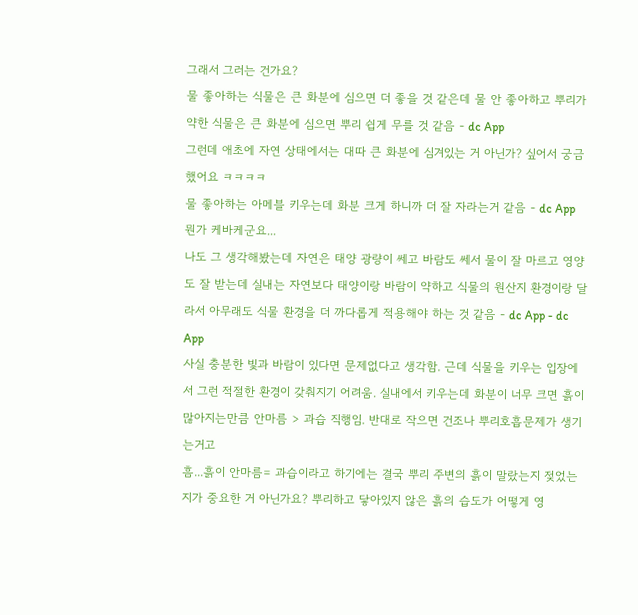그래서 그러는 건가요?
물 좋아하는 식물은 큰 화분에 심으면 더 좋을 것 같은데 물 안 좋아하고 뿌리가 약한 식물은 큰 화분에 심으면 뿌리 쉽게 무를 것 같음 - dc App
그런데 애초에 자연 상태에서는 대따 큰 화분에 심겨있는 거 아닌가? 싶어서 궁금했어요 ㅋㅋㅋㅋ
물 좋아하는 아메블 키우는데 화분 크게 하니까 더 잘 자라는거 같음 - dc App
뭔가 케바케군요...
나도 그 생각해봤는데 자연은 태양 광량이 쎄고 바람도 쎄서 물이 잘 마르고 영양도 잘 받는데 실내는 자연보다 태양이랑 바람이 약하고 식물의 원산지 환경이랑 달라서 아무래도 식물 환경을 더 까다롭게 적용해야 하는 것 같음 - dc App - dc App
사실 충분한 빛과 바람이 있다면 문제없다고 생각함. 근데 식물을 키우는 입장에서 그런 적절한 환경이 갖춰지기 어려움. 실내에서 키우는데 화분이 너무 크면 흙이 많아지는만큼 안마름 > 과습 직행임. 반대로 작으면 건조나 뿌리호흡문제가 생기는거고
흠...흙이 안마름= 과습이라고 하기에는 결국 뿌리 주변의 흙이 말랐는지 젖었는지가 중요한 거 아닌가요? 뿌리하고 닿아있지 않은 흙의 습도가 어떻게 영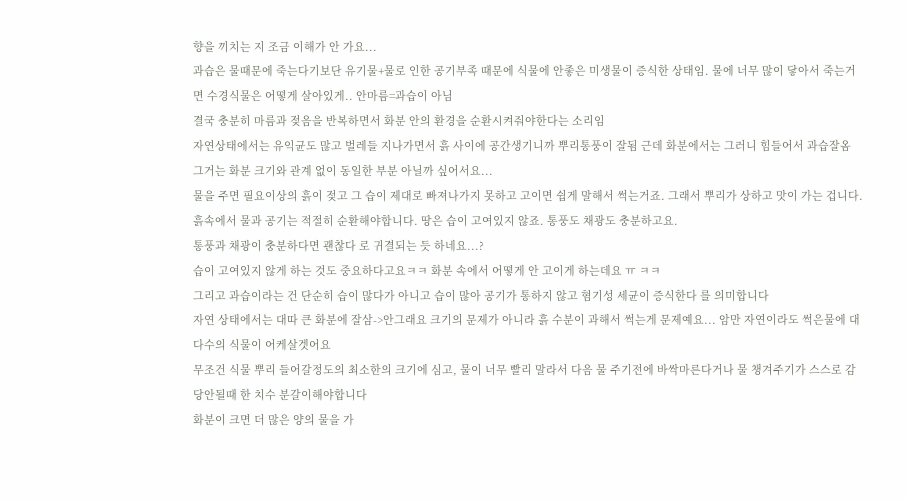향을 끼치는 지 조금 이해가 안 가요...
과습은 물때문에 죽는다기보단 유기물+물로 인한 공기부족 때문에 식물에 안좋은 미생물이 증식한 상태임. 물에 너무 많이 닿아서 죽는거면 수경식물은 어떻게 살아있게.. 안마름=과습이 아님
결국 충분히 마름과 젖음을 반복하면서 화분 안의 환경을 순환시켜줘야한다는 소리임
자연상태에서는 유익균도 많고 벌레들 지나가면서 흙 사이에 공간생기니까 뿌리통풍이 잘됨 근데 화분에서는 그러니 힘들어서 과습잘옴
그거는 화분 크기와 관계 없이 동일한 부분 아닐까 싶어서요...
물을 주면 필요이상의 흙이 젖고 그 습이 제대로 빠져나가지 못하고 고이면 쉽게 말해서 썩는거죠. 그래서 뿌리가 상하고 맛이 가는 겁니다. 흙속에서 물과 공기는 적절히 순환해야합니다. 땅은 습이 고여있지 않죠. 통풍도 채광도 충분하고요.
통풍과 채광이 충분하다면 괜찮다 로 귀결되는 듯 하네요...?
습이 고여있지 않게 하는 것도 중요하다고요ㅋㅋ 화분 속에서 어떻게 안 고이게 하는데요 ㅠ ㅋㅋ
그리고 과습이라는 건 단순히 습이 많다가 아니고 습이 많아 공기가 통하지 않고 혐기성 세균이 증식한다 를 의미합니다
자연 상태에서는 대따 큰 화분에 잘삼->안그래요 크기의 문제가 아니라 흙 수분이 과해서 썩는게 문제예요... 암만 자연이라도 썩은물에 대다수의 식물이 어케살겟어요
무조건 식물 뿌리 들어갈정도의 최소한의 크기에 심고, 물이 너무 빨리 말라서 다음 물 주기전에 바싹마른다거나 물 챙겨주기가 스스로 감당안될때 한 치수 분갈이해야합니다
화분이 크면 더 많은 양의 물을 가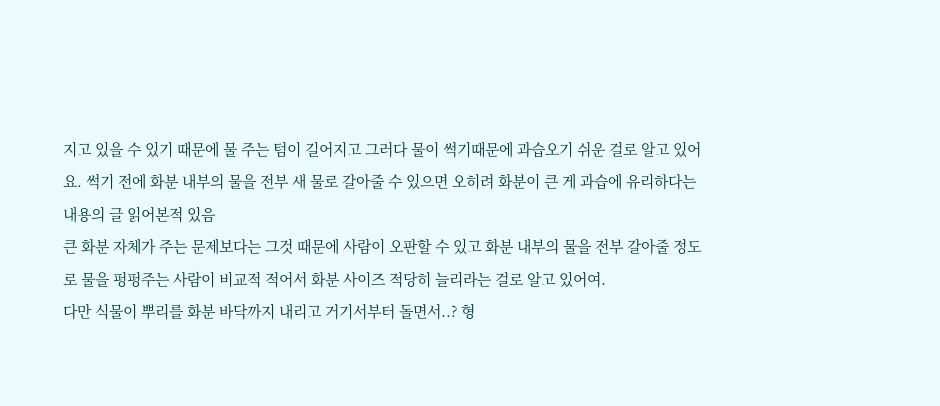지고 있을 수 있기 때문에 물 주는 텀이 길어지고 그러다 물이 썩기때문에 과습오기 쉬운 걸로 알고 있어요. 썩기 전에 화분 내부의 물을 전부 새 물로 갈아줄 수 있으면 오히려 화분이 큰 게 과습에 유리하다는 내용의 글 읽어본적 있음
큰 화분 자체가 주는 문제보다는 그것 때문에 사람이 오판할 수 있고 화분 내부의 물을 전부 갈아줄 정도로 물을 펑펑주는 사람이 비교적 적어서 화분 사이즈 적당히 늘리라는 걸로 알고 있어여.
다만 식물이 뿌리를 화분 바닥까지 내리고 거기서부터 돌면서..? 형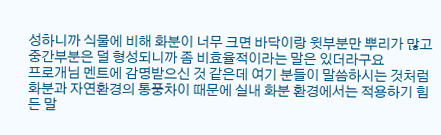성하니까 식물에 비해 화분이 너무 크면 바닥이랑 윗부분만 뿌리가 많고 중간부분은 덜 형성되니까 좀 비효율적이라는 말은 있더라구요
프로개님 멘트에 감명받으신 것 같은데 여기 분들이 말씀하시는 것처럼 화분과 자연환경의 통풍차이 때문에 실내 화분 환경에서는 적용하기 힘든 말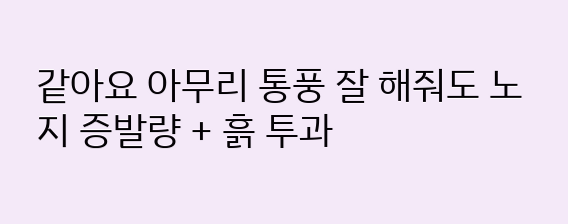같아요 아무리 통풍 잘 해줘도 노지 증발량 + 흙 투과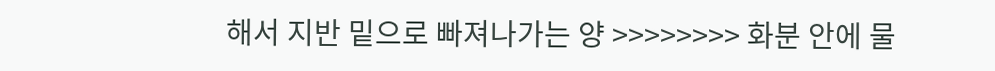해서 지반 밑으로 빠져나가는 양 >>>>>>>> 화분 안에 물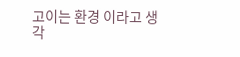고이는 환경 이라고 생각